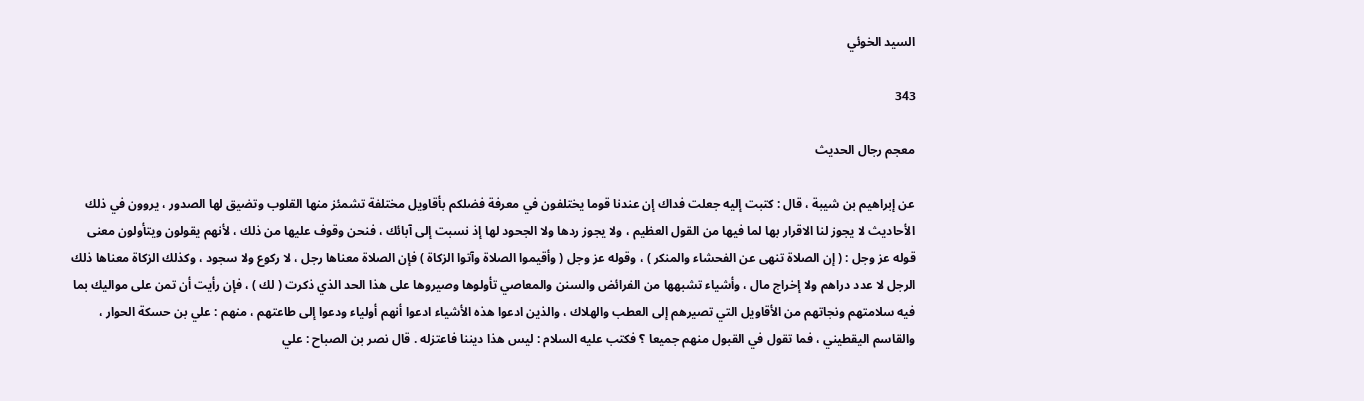السيد الخوئي

343

معجم رجال الحديث

عن إبراهيم بن شيبة ، قال : كتبت إليه جعلت فداك إن عندنا قوما يختلفون في معرفة فضلكم بأقاويل مختلفة تشمئز منها القلوب وتضيق لها الصدور ، يروون في ذلك الأحاديث لا يجوز لنا الاقرار بها لما فيها من القول العظيم ، ولا يجوز ردها ولا الجحود لها إذ نسبت إلى آبائك ، فنحن وقوف عليها من ذلك ، لأنهم يقولون ويتأولون معنى قوله عز وجل : ( إن الصلاة تنهى عن الفحشاء والمنكر ) ، وقوله عز وجل ( وأقيموا الصلاة وآتوا الزكاة ) فإن الصلاة معناها رجل ، لا ركوع ولا سجود ، وكذلك الزكاة معناها ذلك الرجل لا عدد دراهم ولا إخراج مال ، وأشياء تشبهها من الفرائض والسنن والمعاصي تأولوها وصيروها على هذا الحد الذي ذكرت ( لك ) ، فإن رأيت أن تمن على مواليك بما فيه سلامتهم ونجاتهم من الأقاويل التي تصيرهم إلى العطب والهلاك ، والذين ادعوا هذه الأشياء ادعوا أنهم أولياء ودعوا إلى طاعتهم ، منهم : علي بن حسكة الحوار ، والقاسم اليقطيني ، فما تقول في القبول منهم جميعا ؟ فكتب عليه السلام : ليس هذا ديننا فاعتزله . قال نصر بن الصباح : علي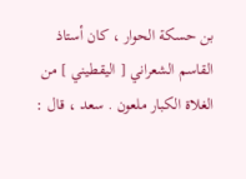بن حسكة الحوار ، كان أستاذ القاسم الشعراني [ اليقطيني ] من الغلاة الكبار ملعون . سعد ، قال :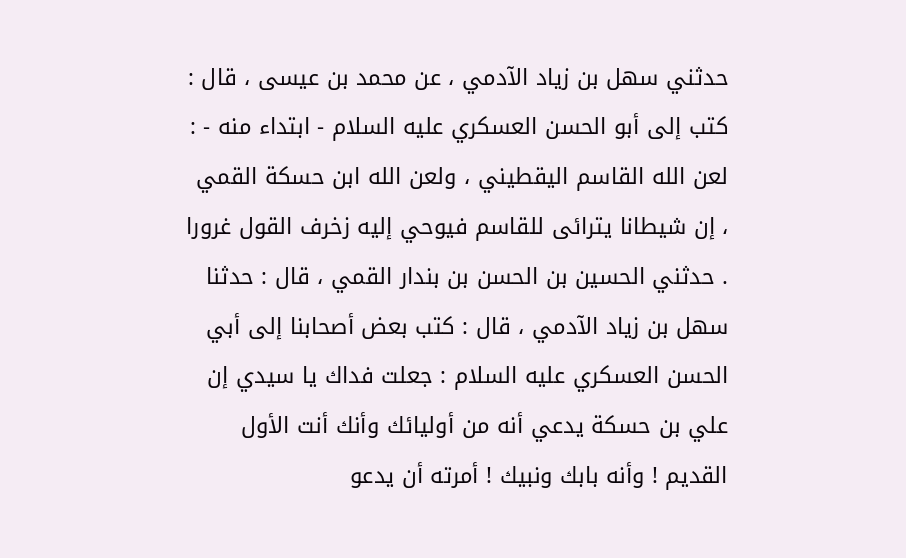حدثني سهل بن زياد الآدمي ، عن محمد بن عيسى ، قال : كتب إلى أبو الحسن العسكري عليه السلام - ابتداء منه - : لعن الله القاسم اليقطيني ، ولعن الله ابن حسكة القمي ، إن شيطانا يترائى للقاسم فيوحي إليه زخرف القول غرورا . حدثني الحسين بن الحسن بن بندار القمي ، قال : حدثنا سهل بن زياد الآدمي ، قال : كتب بعض أصحابنا إلى أبي الحسن العسكري عليه السلام : جعلت فداك يا سيدي إن علي بن حسكة يدعي أنه من أوليائك وأنك أنت الأول القديم ! وأنه بابك ونبيك ! أمرته أن يدعو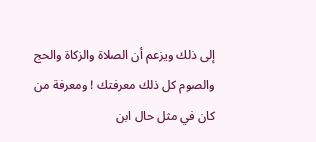إلى ذلك ويزعم أن الصلاة والزكاة والحج والصوم كل ذلك معرفتك ! ومعرفة من كان في مثل حال ابن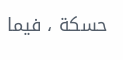حسكة ، فيما